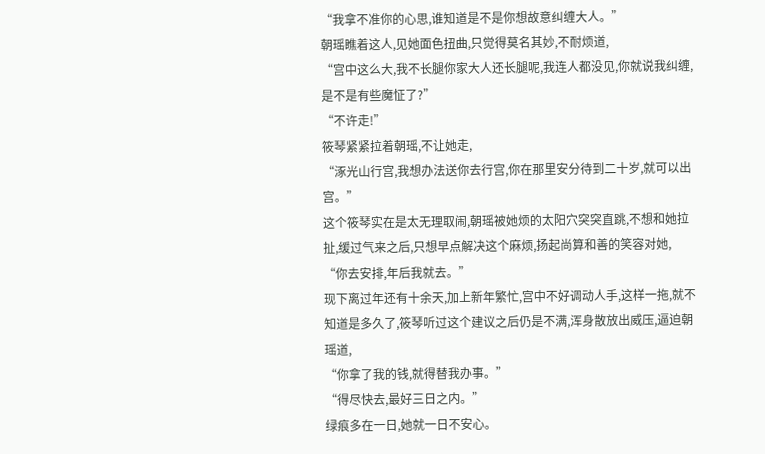“我拿不准你的心思,谁知道是不是你想故意纠缠大人。”
朝瑶瞧着这人,见她面色扭曲,只觉得莫名其妙,不耐烦道,
“宫中这么大,我不长腿你家大人还长腿呢,我连人都没见,你就说我纠缠,是不是有些魔怔了?”
“不许走!”
筱琴紧紧拉着朝瑶,不让她走,
“涿光山行宫,我想办法送你去行宫,你在那里安分待到二十岁,就可以出宫。”
这个筱琴实在是太无理取闹,朝瑶被她烦的太阳穴突突直跳,不想和她拉扯,缓过气来之后,只想早点解决这个麻烦,扬起尚算和善的笑容对她,
“你去安排,年后我就去。”
现下离过年还有十余天,加上新年繁忙,宫中不好调动人手,这样一拖,就不知道是多久了,筱琴听过这个建议之后仍是不满,浑身散放出威压,逼迫朝瑶道,
“你拿了我的钱,就得替我办事。”
“得尽快去,最好三日之内。”
绿痕多在一日,她就一日不安心。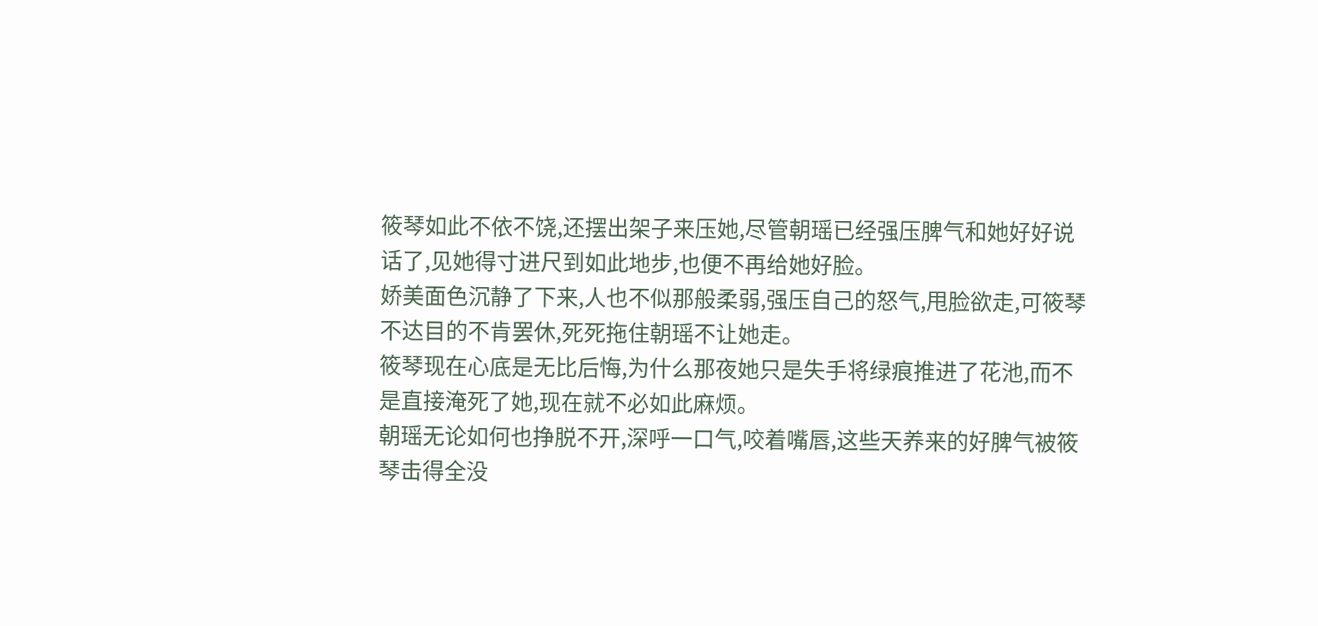筱琴如此不依不饶,还摆出架子来压她,尽管朝瑶已经强压脾气和她好好说话了,见她得寸进尺到如此地步,也便不再给她好脸。
娇美面色沉静了下来,人也不似那般柔弱,强压自己的怒气,甩脸欲走,可筱琴不达目的不肯罢休,死死拖住朝瑶不让她走。
筱琴现在心底是无比后悔,为什么那夜她只是失手将绿痕推进了花池,而不是直接淹死了她,现在就不必如此麻烦。
朝瑶无论如何也挣脱不开,深呼一口气,咬着嘴唇,这些天养来的好脾气被筱琴击得全没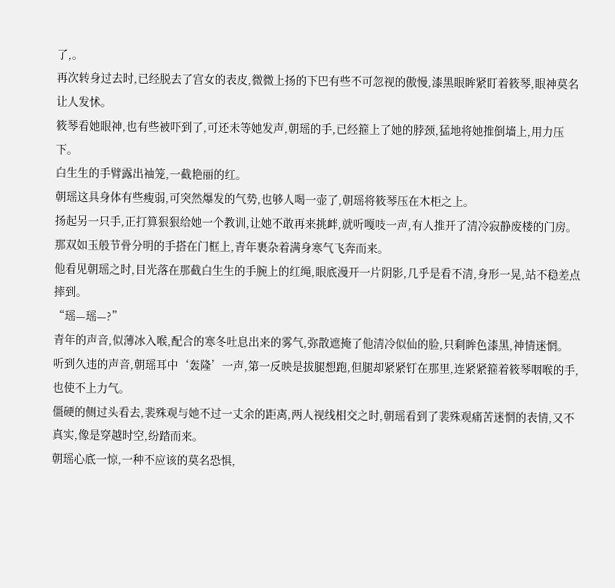了,。
再次转身过去时,已经脱去了宫女的表皮,微微上扬的下巴有些不可忽视的傲慢,漆黑眼眸紧盯着筱琴,眼神莫名让人发怵。
筱琴看她眼神,也有些被吓到了,可还未等她发声,朝瑶的手,已经箍上了她的脖颈,猛地将她推倒墙上,用力压下。
白生生的手臂露出袖笼,一截艳丽的红。
朝瑶这具身体有些瘦弱,可突然爆发的气势,也够人喝一壶了,朝瑶将筱琴压在木柜之上。
扬起另一只手,正打算狠狠给她一个教训,让她不敢再来挑衅,就听嘎吱一声,有人推开了清冷寂静废楼的门房。
那双如玉般节骨分明的手搭在门框上,青年裹杂着满身寒气飞奔而来。
他看见朝瑶之时,目光落在那截白生生的手腕上的红绳,眼底漫开一片阴影,几乎是看不清,身形一晃,站不稳差点摔到。
“瑶—瑶—?”
青年的声音,似薄冰入喉,配合的寒冬吐息出来的雾气,弥散遮掩了他清冷似仙的脸,只剩眸色漆黑,神情迷惘。
听到久违的声音,朝瑶耳中‘轰隆’一声,第一反映是拔腿想跑,但腿却紧紧钉在那里,连紧紧箍着筱琴咽喉的手,也使不上力气。
僵硬的侧过头看去,裴殊观与她不过一丈余的距离,两人视线相交之时,朝瑶看到了裴殊观痛苦迷惘的表情,又不真实,像是穿越时空,纷踏而来。
朝瑶心底一惊,一种不应该的莫名恐惧,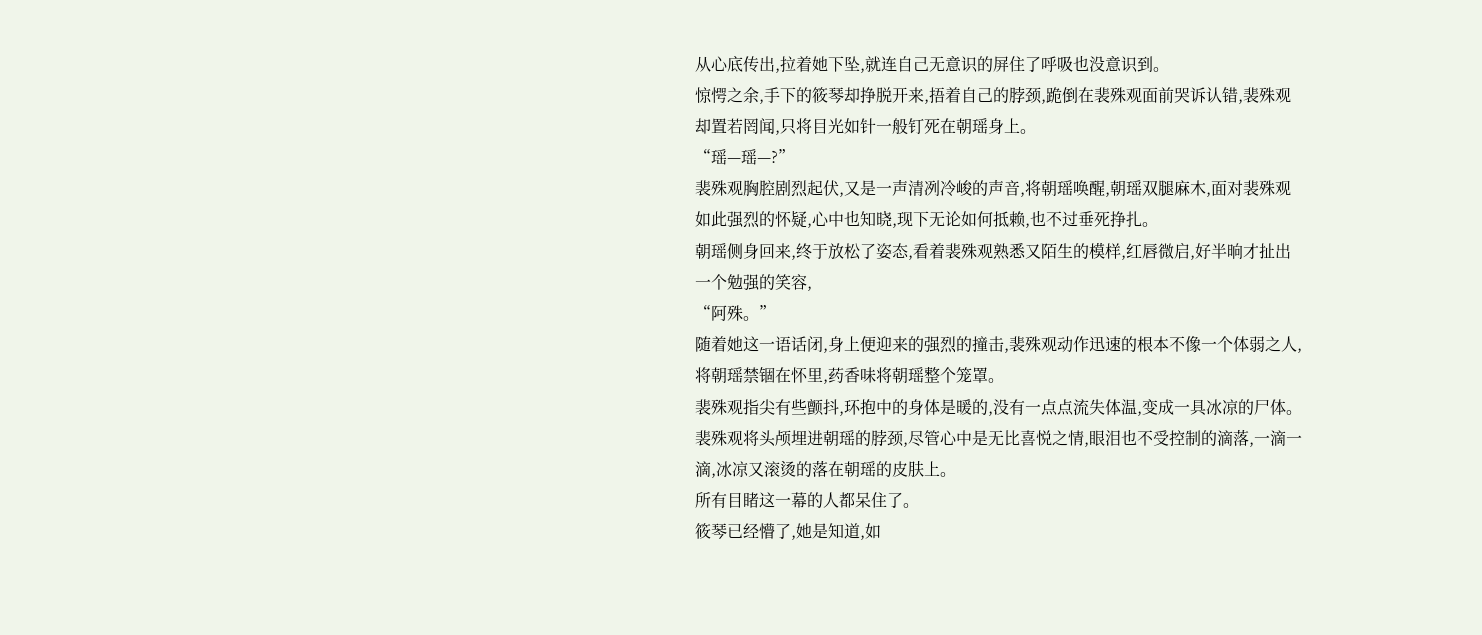从心底传出,拉着她下坠,就连自己无意识的屏住了呼吸也没意识到。
惊愕之余,手下的筱琴却挣脱开来,捂着自己的脖颈,跪倒在裴殊观面前哭诉认错,裴殊观却置若罔闻,只将目光如针一般钉死在朝瑶身上。
“瑶—瑶—?”
裴殊观胸腔剧烈起伏,又是一声清冽冷峻的声音,将朝瑶唤醒,朝瑶双腿麻木,面对裴殊观如此强烈的怀疑,心中也知晓,现下无论如何抵赖,也不过垂死挣扎。
朝瑶侧身回来,终于放松了姿态,看着裴殊观熟悉又陌生的模样,红唇微启,好半晌才扯出一个勉强的笑容,
“阿殊。”
随着她这一语话闭,身上便迎来的强烈的撞击,裴殊观动作迅速的根本不像一个体弱之人,将朝瑶禁锢在怀里,药香味将朝瑶整个笼罩。
裴殊观指尖有些颤抖,环抱中的身体是暖的,没有一点点流失体温,变成一具冰凉的尸体。
裴殊观将头颅埋进朝瑶的脖颈,尽管心中是无比喜悦之情,眼泪也不受控制的滴落,一滴一滴,冰凉又滚烫的落在朝瑶的皮肤上。
所有目睹这一幕的人都呆住了。
筱琴已经懵了,她是知道,如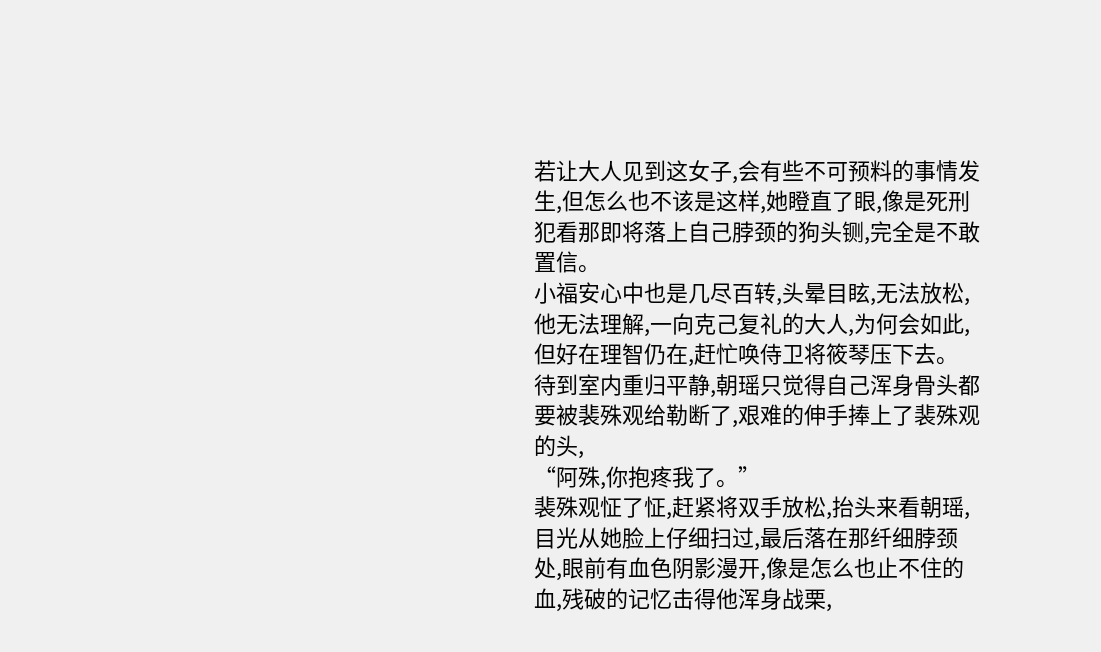若让大人见到这女子,会有些不可预料的事情发生,但怎么也不该是这样,她瞪直了眼,像是死刑犯看那即将落上自己脖颈的狗头铡,完全是不敢置信。
小福安心中也是几尽百转,头晕目眩,无法放松,他无法理解,一向克己复礼的大人,为何会如此,但好在理智仍在,赶忙唤侍卫将筱琴压下去。
待到室内重归平静,朝瑶只觉得自己浑身骨头都要被裴殊观给勒断了,艰难的伸手捧上了裴殊观的头,
“阿殊,你抱疼我了。”
裴殊观怔了怔,赶紧将双手放松,抬头来看朝瑶,目光从她脸上仔细扫过,最后落在那纤细脖颈处,眼前有血色阴影漫开,像是怎么也止不住的血,残破的记忆击得他浑身战栗,